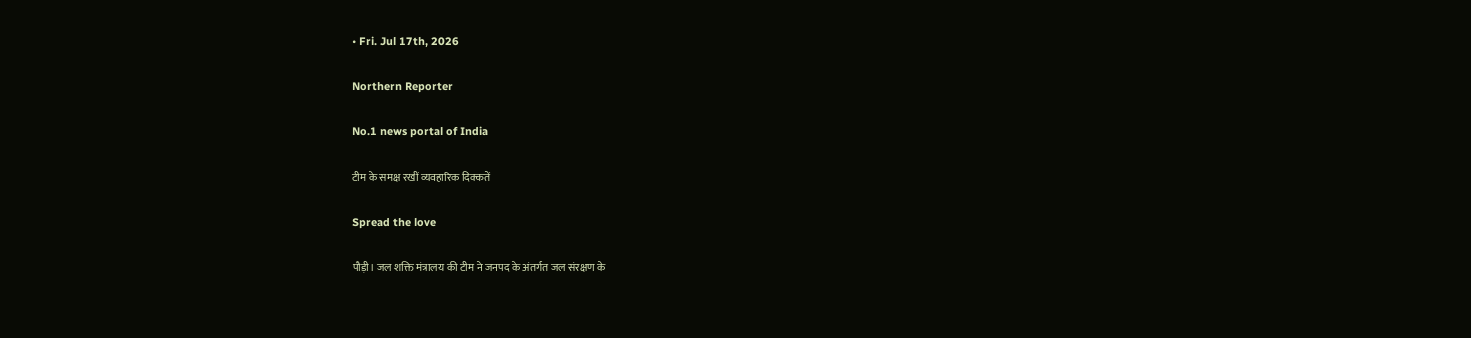• Fri. Jul 17th, 2026

Northern Reporter

No.1 news portal of India

टीम के समक्ष रखीं व्यवहारिक दिक्कतें

Spread the love

पौड़ी। जल शक्ति मंत्रालय की टीम ने जनपद के अंतर्गत जल संरक्षण के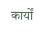कार्यों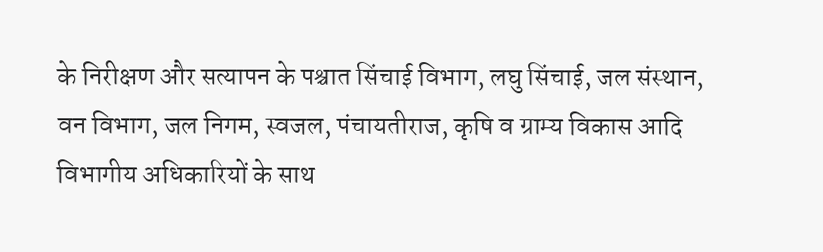के निरीक्षण और सत्यापन के पश्चात सिंचाई विभाग, लघु सिंचाई, जल संस्थान, वन विभाग, जल निगम, स्वजल, पंचायतीराज, कृषि व ग्राम्य विकास आदि विभागीय अधिकारियों के साथ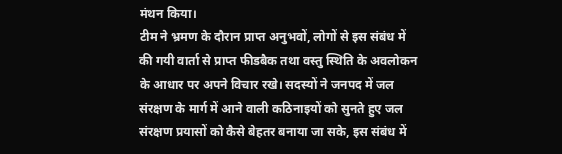मंथन किया।
टीम ने भ्रमण के दौरान प्राप्त अनुभवों, लोगों से इस संबंध में की गयी वार्ता से प्राप्त फीडबैक तथा वस्तु स्थिति के अवलोकन के आधार पर अपने विचार रखे। सदस्यों ने जनपद में जल संरक्षण के मार्ग में आने वाली कठिनाइयों को सुनते हुए जल संरक्षण प्रयासों को कैसे बेहतर बनाया जा सके, इस संबंध में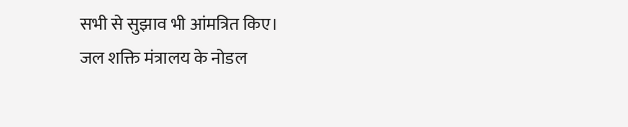सभी से सुझाव भी आंमत्रित किए।
जल शक्ति मंत्रालय के नोडल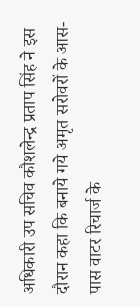अधिकारी उप सचिव कौशलेन्द्र प्रताप सिंह ने इस दौरान कहा कि बनाये गये अमृत सरोवरों के आस-पास वाटर रिचार्ज के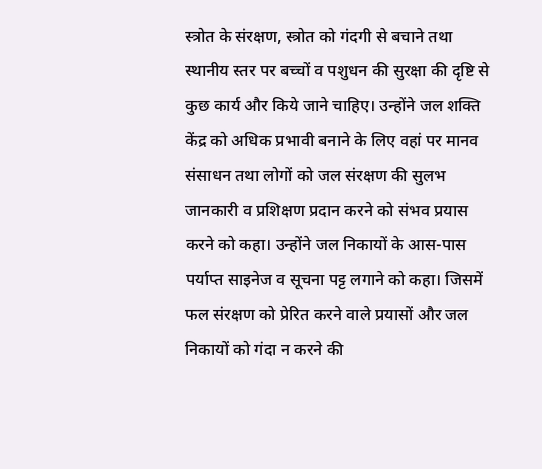स्त्रोत के संरक्षण, स्त्रोत को गंदगी से बचाने तथा स्थानीय स्तर पर बच्चों व पशुधन की सुरक्षा की दृष्टि से कुछ कार्य और किये जाने चाहिए। उन्होंने जल शक्ति केंद्र को अधिक प्रभावी बनाने के लिए वहां पर मानव संसाधन तथा लोगों को जल संरक्षण की सुलभ जानकारी व प्रशिक्षण प्रदान करने को संभव प्रयास करने को कहा। उन्होंने जल निकायों के आस-पास पर्याप्त साइनेज व सूचना पट्ट लगाने को कहा। जिसमें फल संरक्षण को प्रेरित करने वाले प्रयासों और जल निकायों को गंदा न करने की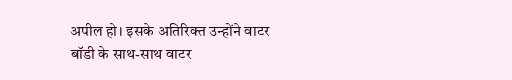अपील हो। इसके अतिरिक्त उन्होंने वाटर बॉडी के साथ-साथ वाटर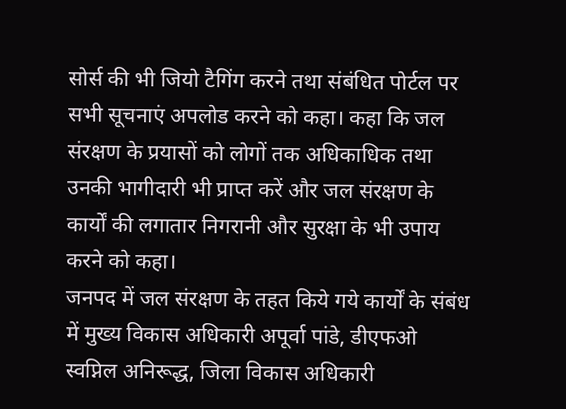सोर्स की भी जियो टैगिंग करने तथा संबंधित पोर्टल पर सभी सूचनाएं अपलोड करने को कहा। कहा कि जल संरक्षण के प्रयासों को लोगों तक अधिकाधिक तथा उनकी भागीदारी भी प्राप्त करें और जल संरक्षण के कार्यों की लगातार निगरानी और सुरक्षा के भी उपाय करने को कहा।
जनपद में जल संरक्षण के तहत किये गये कार्यों के संबंध में मुख्य विकास अधिकारी अपूर्वा पांडे, डीएफओ स्वप्निल अनिरूद्ध, जिला विकास अधिकारी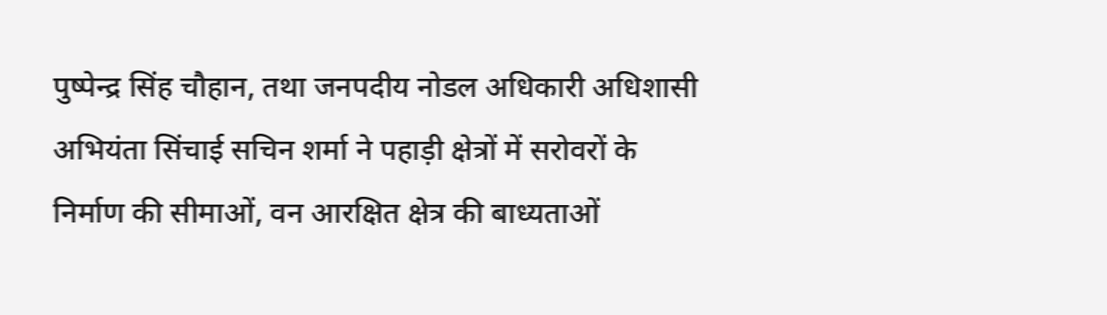पुष्पेन्द्र सिंह चौहान, तथा जनपदीय नोडल अधिकारी अधिशासी अभियंता सिंचाई सचिन शर्मा ने पहाड़ी क्षेत्रों में सरोवरों के निर्माण की सीमाओं, वन आरक्षित क्षेत्र की बाध्यताओं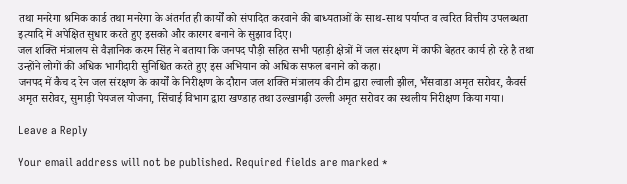तथा मनरेगा श्रमिक कार्ड तथा मनरेगा के अंतर्गत ही कार्यों को संपादित करवाने की बाध्यताओं के साथ-साथ पर्याप्त व त्वरित वित्तीय उपलब्धता इत्यादि में अपेक्षित सुधार करते हुए इसको और कारगर बनाने के सुझाव दिए।
जल शक्ति मंत्रालय से वैज्ञानिक करम सिंह ने बताया कि जनपद पौड़ी सहित सभी पहाड़ी क्षेत्रों में जल संरक्षण में काफी बेहतर कार्य हो रहे है तथा उन्होंने लोगों की अधिक भागीदारी सुनिश्चित करते हुए इस अभियान को अधिक सफल बनाने को कहा।
जनपद में कैच द रेन जल संरक्षण के कार्यों के निरीक्षण के दौरान जल शक्ति मंत्रालय की टीम द्वारा ल्वाली झील, भैंसवाडा अमृत सरोवर, कैवर्स अमृत सरोवर, सुमाड़ी पेयजल योजना, सिंचाई विभाग द्वारा खण्डाह तथा उल्खागढ़ी उल्ली अमृत सरोवर का स्थलीय निरीक्षण किया गया।

Leave a Reply

Your email address will not be published. Required fields are marked *